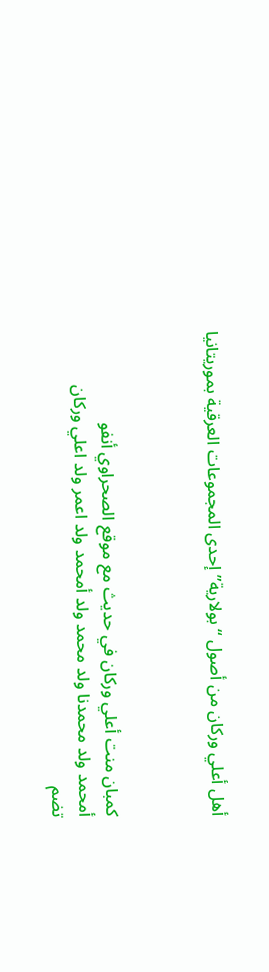أهل أعلي وركان من أصول “بولارية” إحدى المجموعات العرقية بموريتانيا



كمبان منت أعلي وركان في حديث مع موقع الصحراوي أنفو
أمحمد ولد محمدنا ولد محمد ولد أمحمد ولد اعمر ولد اعلي وركان
تضم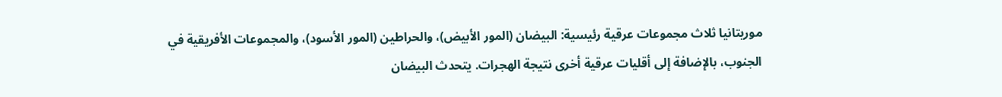موريتانيا ثلاث مجموعات عرقية رئيسية: البيضان (المور الأبيض)، والحراطين (المور الأسود)، والمجموعات الأفريقية في الجنوب، بالإضافة إلى أقليات عرقية أخرى نتيجة الهجرات. يتحدث البيضان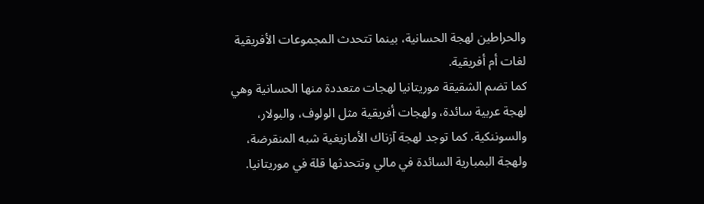والحراطين لهجة الحسانية، بينما تتحدث المجموعات الأفريقية لغات أم أفريقية.
كما تضم الشقيقة موريتانيا لهجات متعددة منها الحسانية وهي لهجة عربية سائدة، ولهجات أفريقية مثل الولوف، والبولار، والسوننكية. كما توجد لهجة آزناك الأمازيغية شبه المنقرضة، ولهجة البمبارية السائدة في مالي وتتحدثها قلة في موريتانيا.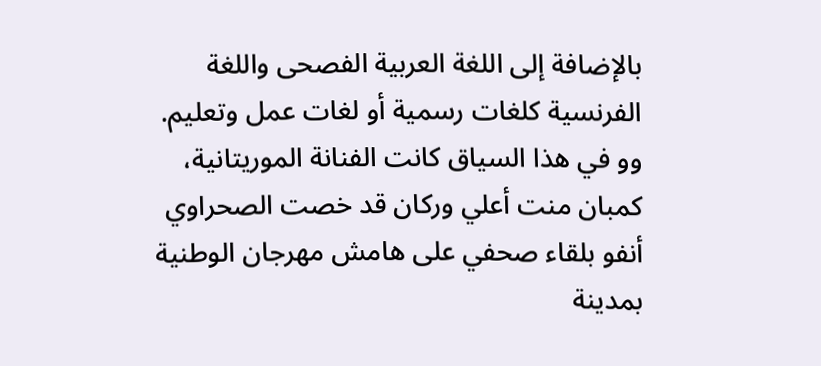بالإضافة إلى اللغة العربية الفصحى واللغة الفرنسية كلغات رسمية أو لغات عمل وتعليم.
وو في هذا السياق كانت الفنانة الموريتانية، كمبان منت أعلي وركان قد خصت الصحراوي أنفو بلقاء صحفي على هامش مهرجان الوطنية بمدينة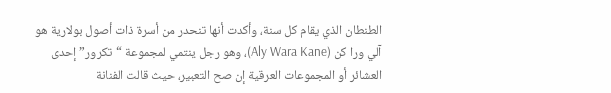الطنطان الذي يقام كل سنة، وأكدت أنها تنحدر من أسرة ذات أصول بولارية هو آلي ورا كن (Aly Wara Kane)، وهو رجل ينتمي لمجموعة “تكرور” إحدى العشائر أو المجموعات العرقية إن صح التعبير، حيث قالت الفنانة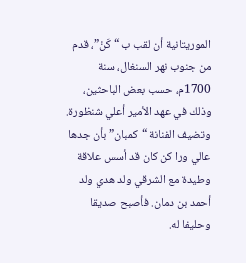الموريتانية أن لقب ب “كَنْ”، قدم من جنوب نهر السنغال، سنة 1700م، حسب بعض الباحثين، وذلك في عهد الأمير أعلي شنظورة. وتضيف الفنانة “كمبان” بأن جدها عالي ورا كن كان قد أسس علاقة وطيدة مع الشرقي ولد هدي ولد أحمد بن دمان. فأصبح صديقا وحليفا له.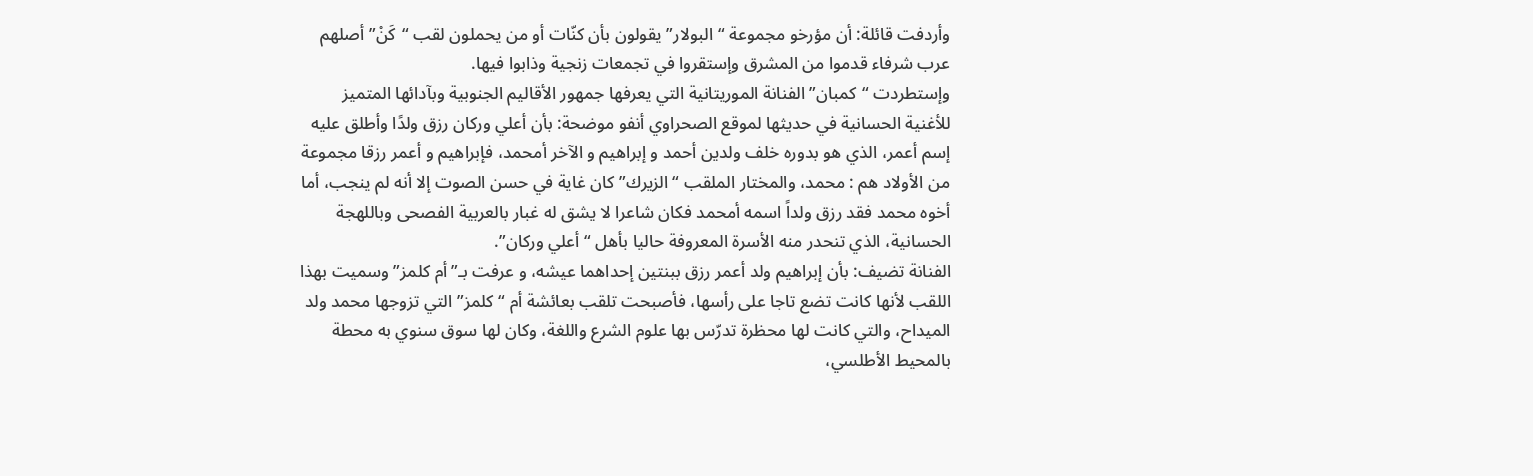وأردفت قائلة: أن مؤرخو مجموعة “البولار” يقولون بأن كنّات أو من يحملون لقب “كَنْ” أصلهم عرب شرفاء قدموا من المشرق وإستقروا في تجمعات زنجية وذابوا فيها.
وإستطردت “كمبان” الفنانة الموريتانية التي يعرفها جمهور الأقاليم الجنوبية وبآدائها المتميز للأغنية الحسانية في حديثها لموقع الصحراوي أنفو موضحة: بأن أعلي وركان رزق ولدًا وأطلق عليه إسم أعمر، الذي هو بدوره خلف ولدين أحمد و إبراهيم و الآخر أمحمد، فإبراهيم و أعمر رزقا مجموعة من الأولاد هم : محمد، والمختار الملقب “الزيرك” كان غاية في حسن الصوت إلا أنه لم ينجب، أما أخوه محمد فقد رزق ولداً اسمه أمحمد فكان شاعرا لا يشق له غبار بالعربية الفصحى وباللهجة الحسانية، الذي تنحدر منه الأسرة المعروفة حاليا بأهل “أعلي وركان”.
الفنانة تضيف: بأن إبراهيم ولد أعمر رزق ببنتين إحداهما عيشه، و عرفت بـ”أم كلمز” وسميت بهذا اللقب لأنها كانت تضع تاجا على رأسها، فأصبحت تلقب بعائشة أم “كلمز” التي تزوجها محمد ولد الميداح، والتي كانت لها محظرة تدرّس بها علوم الشرع واللغة، وكان لها سوق سنوي به محطة بالمحيط الأطلسي،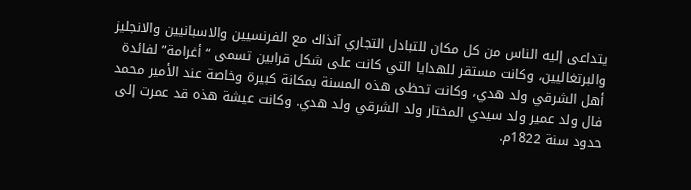يتداعى إليه الناس من كل مكان للتبادل التجاري آنذاك مع الفرنسيين والاسبانيين والانجليز والبرتغاليين، وكانت مستقر للهدايا التي كانت على شكل قرابين تسمى “أغرامة” لفائدة أهل الشرقي ولد هدي، وكانت تحظى هذه المسنة بمكانة كبيرة وخاصة عند الأمير محمد فال ولد عمير ولد سيدي المختار ولد الشرقي ولد هدي. وكانت عيشة هذه قد عمرت إلى حدود سنة 1822م.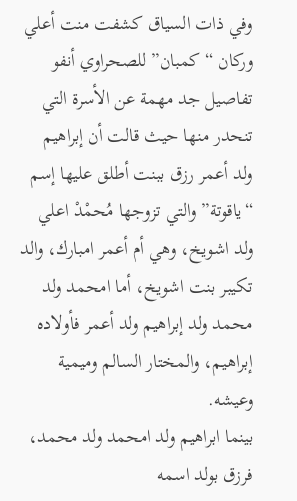وفي ذات السياق كشفت منت أعلي وركان “كمبان” للصحراوي أنفو تفاصيل جد مهمة عن الأسرة التي تنحدر منها حيث قالت أن إبراهيم ولد أعمر رزق ببنت أطلق عليها إسم “ياقوتة” والتي تزوجها مُحمْدْ اعلي ولد اشويخ، وهي أم أعمر امبارك، والد تكيبر بنت اشويخ، أما امحمد ولد محمد ولد إبراهيم ولد أعمر فأولاده إبراهيم، والمختار السالم وميمية وعيشه.
بينما ابراهيم ولد امحمد ولد محمد، فرزق بولد اسمه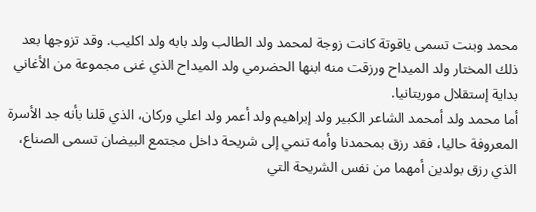محمد وبنت تسمى ياقوتة كانت زوجة لمحمد ولد الطالب ولد بابه ولد اكليب. وقد تزوجها بعد ذلك المختار ولد الميداح ورزقت منه ابنها الحضرمي ولد الميداح الذي غنى مجموعة من الأغاني بداية إستقلال موريتانيا.
أما محمد ولد أمحمد الشاعر الكبير ولد إبراهيم ولد أعمر ولد اعلي وركان، الذي قلنا بأنه جد الأسرة المعروفة حاليا، فقد رزق بمحمدنا وأمه تنمي إلى شريحة داخل مجتمع البيضان تسمى الصناع، الذي رزق بولدين أمهما من نفس الشريحة التي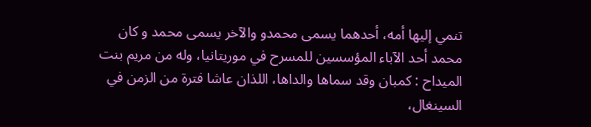تنمي إليها أمه، أحدهما يسمى محمدو والآخر يسمى محمد و كان محمد أحد الآباء المؤسسين للمسرح في موريتانيا، وله من مريم بنت الميداح : كمبان وقد سماها والداها، اللذان عاشا فترة من الزمن في السينغال،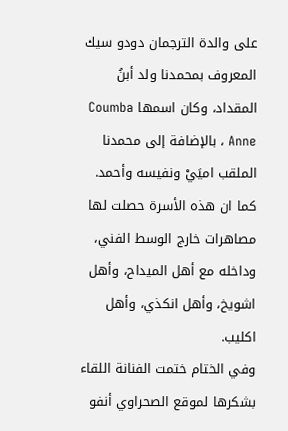على والدة الترجمان دودو سيك المعروف بمحمدنا ولد أبنُ المقداد، وكان اسمها Coumba Anne ، بالإضافة إلى محمدنا الملقب اميَيْ ونفيسه وأحمد.
كما ان هذه الأسرة حصلت لها مصاهرات خارج الوسط الفني، وداخله مع أهل الميداح، وأهل اشويخ، وأهل انكذي، وأهل اكليب.
وفي الختام ختمت الفنانة اللقاء بشكرها لموقع الصحراوي أنفو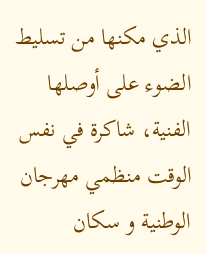الذي مكنها من تسليط الضوء على أوصلها الفنية، شاكرة في نفس الوقت منظمي مهرجان الوطنية و سكان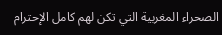الصحراء المغربية التي تكن لهم كامل الإحترام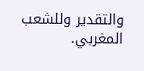والتقدير وللشعب المغربي.